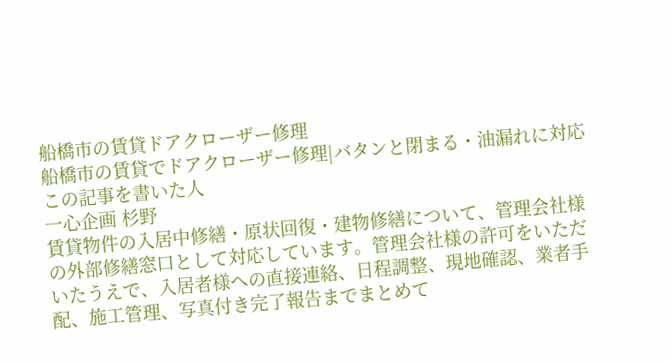船橋市の賃貸ドアクローザー修理
船橋市の賃貸でドアクローザー修理|バタンと閉まる・油漏れに対応
この記事を書いた人
一心企画 杉野
賃貸物件の入居中修繕・原状回復・建物修繕について、管理会社様の外部修繕窓口として対応しています。管理会社様の許可をいただいたうえで、入居者様への直接連絡、日程調整、現地確認、業者手配、施工管理、写真付き完了報告までまとめて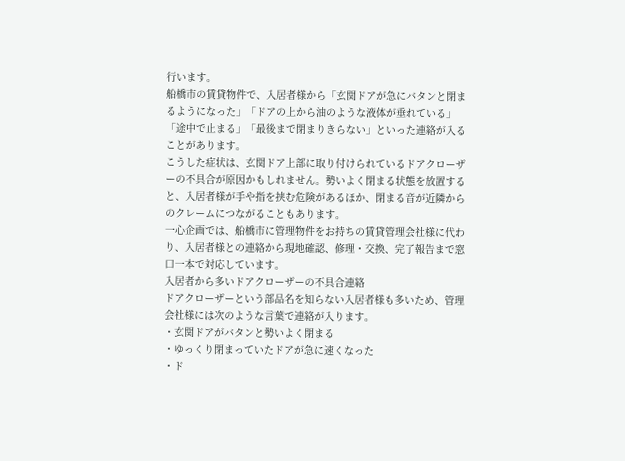行います。
船橋市の賃貸物件で、入居者様から「玄関ドアが急にバタンと閉まるようになった」「ドアの上から油のような液体が垂れている」「途中で止まる」「最後まで閉まりきらない」といった連絡が入ることがあります。
こうした症状は、玄関ドア上部に取り付けられているドアクローザーの不具合が原因かもしれません。勢いよく閉まる状態を放置すると、入居者様が手や指を挟む危険があるほか、閉まる音が近隣からのクレームにつながることもあります。
一心企画では、船橋市に管理物件をお持ちの賃貸管理会社様に代わり、入居者様との連絡から現地確認、修理・交換、完了報告まで窓口一本で対応しています。
入居者から多いドアクローザーの不具合連絡
ドアクローザーという部品名を知らない入居者様も多いため、管理会社様には次のような言葉で連絡が入ります。
・玄関ドアがバタンと勢いよく閉まる
・ゆっくり閉まっていたドアが急に速くなった
・ド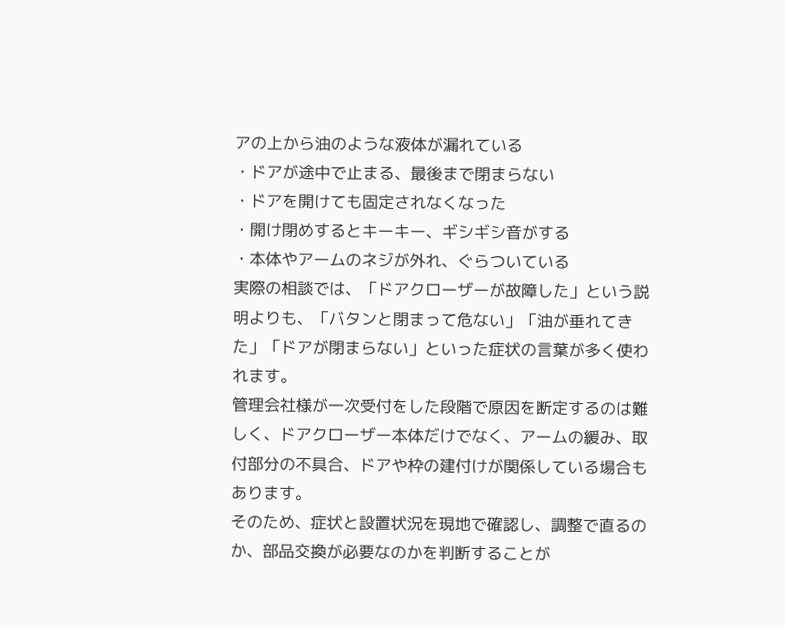アの上から油のような液体が漏れている
・ドアが途中で止まる、最後まで閉まらない
・ドアを開けても固定されなくなった
・開け閉めするとキーキー、ギシギシ音がする
・本体やアームのネジが外れ、ぐらついている
実際の相談では、「ドアクローザーが故障した」という説明よりも、「バタンと閉まって危ない」「油が垂れてきた」「ドアが閉まらない」といった症状の言葉が多く使われます。
管理会社様が一次受付をした段階で原因を断定するのは難しく、ドアクローザー本体だけでなく、アームの緩み、取付部分の不具合、ドアや枠の建付けが関係している場合もあります。
そのため、症状と設置状況を現地で確認し、調整で直るのか、部品交換が必要なのかを判断することが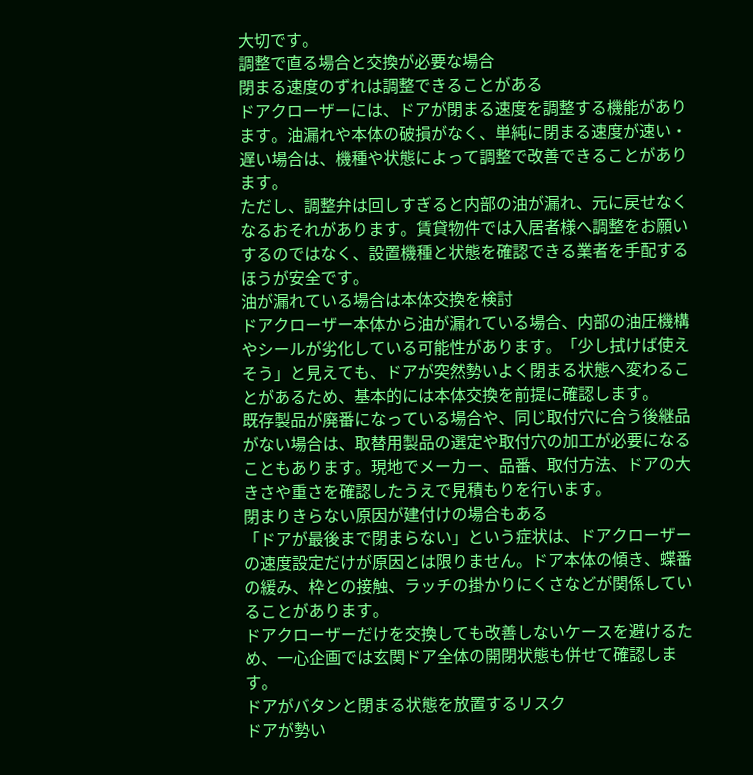大切です。
調整で直る場合と交換が必要な場合
閉まる速度のずれは調整できることがある
ドアクローザーには、ドアが閉まる速度を調整する機能があります。油漏れや本体の破損がなく、単純に閉まる速度が速い・遅い場合は、機種や状態によって調整で改善できることがあります。
ただし、調整弁は回しすぎると内部の油が漏れ、元に戻せなくなるおそれがあります。賃貸物件では入居者様へ調整をお願いするのではなく、設置機種と状態を確認できる業者を手配するほうが安全です。
油が漏れている場合は本体交換を検討
ドアクローザー本体から油が漏れている場合、内部の油圧機構やシールが劣化している可能性があります。「少し拭けば使えそう」と見えても、ドアが突然勢いよく閉まる状態へ変わることがあるため、基本的には本体交換を前提に確認します。
既存製品が廃番になっている場合や、同じ取付穴に合う後継品がない場合は、取替用製品の選定や取付穴の加工が必要になることもあります。現地でメーカー、品番、取付方法、ドアの大きさや重さを確認したうえで見積もりを行います。
閉まりきらない原因が建付けの場合もある
「ドアが最後まで閉まらない」という症状は、ドアクローザーの速度設定だけが原因とは限りません。ドア本体の傾き、蝶番の緩み、枠との接触、ラッチの掛かりにくさなどが関係していることがあります。
ドアクローザーだけを交換しても改善しないケースを避けるため、一心企画では玄関ドア全体の開閉状態も併せて確認します。
ドアがバタンと閉まる状態を放置するリスク
ドアが勢い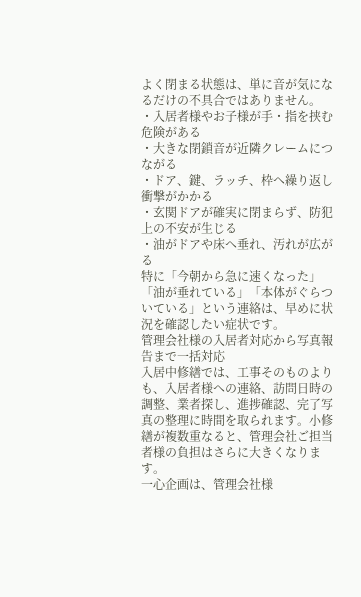よく閉まる状態は、単に音が気になるだけの不具合ではありません。
・入居者様やお子様が手・指を挟む危険がある
・大きな閉鎖音が近隣クレームにつながる
・ドア、鍵、ラッチ、枠へ繰り返し衝撃がかかる
・玄関ドアが確実に閉まらず、防犯上の不安が生じる
・油がドアや床へ垂れ、汚れが広がる
特に「今朝から急に速くなった」「油が垂れている」「本体がぐらついている」という連絡は、早めに状況を確認したい症状です。
管理会社様の入居者対応から写真報告まで一括対応
入居中修繕では、工事そのものよりも、入居者様への連絡、訪問日時の調整、業者探し、進捗確認、完了写真の整理に時間を取られます。小修繕が複数重なると、管理会社ご担当者様の負担はさらに大きくなります。
一心企画は、管理会社様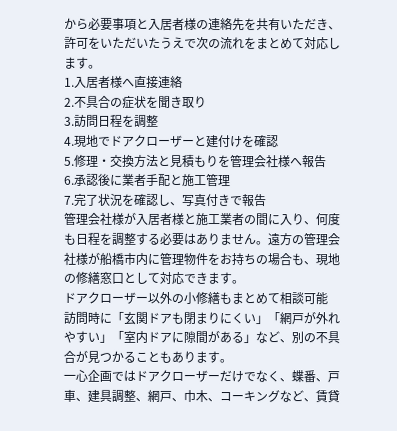から必要事項と入居者様の連絡先を共有いただき、許可をいただいたうえで次の流れをまとめて対応します。
1.入居者様へ直接連絡
2.不具合の症状を聞き取り
3.訪問日程を調整
4.現地でドアクローザーと建付けを確認
5.修理・交換方法と見積もりを管理会社様へ報告
6.承認後に業者手配と施工管理
7.完了状況を確認し、写真付きで報告
管理会社様が入居者様と施工業者の間に入り、何度も日程を調整する必要はありません。遠方の管理会社様が船橋市内に管理物件をお持ちの場合も、現地の修繕窓口として対応できます。
ドアクローザー以外の小修繕もまとめて相談可能
訪問時に「玄関ドアも閉まりにくい」「網戸が外れやすい」「室内ドアに隙間がある」など、別の不具合が見つかることもあります。
一心企画ではドアクローザーだけでなく、蝶番、戸車、建具調整、網戸、巾木、コーキングなど、賃貸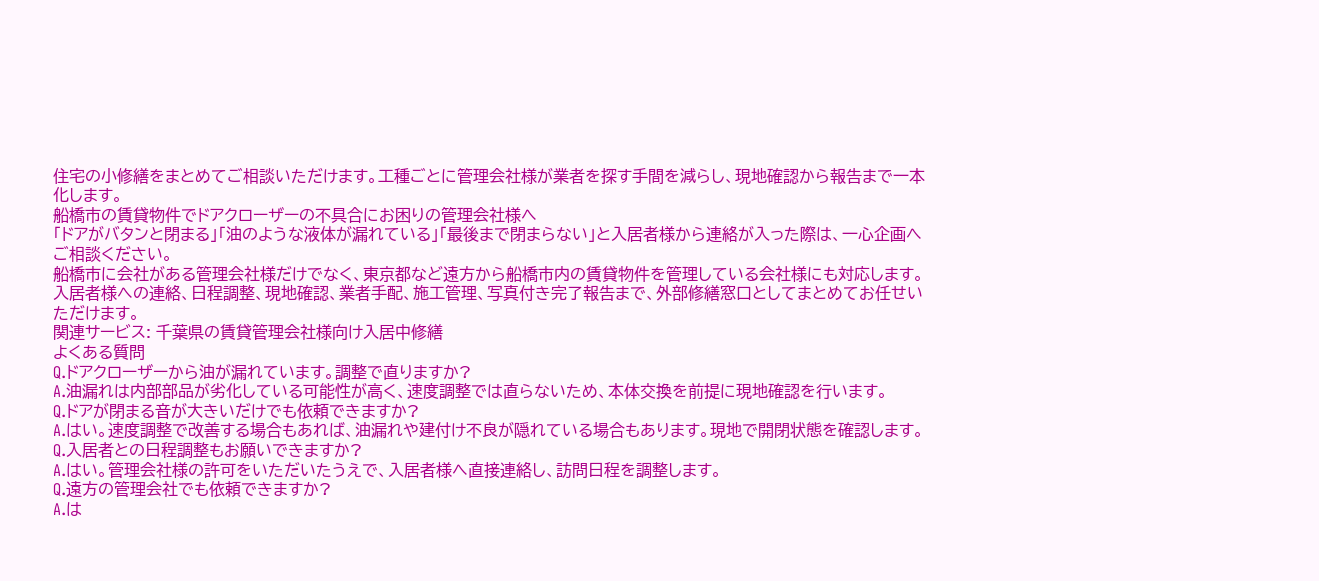住宅の小修繕をまとめてご相談いただけます。工種ごとに管理会社様が業者を探す手間を減らし、現地確認から報告まで一本化します。
船橋市の賃貸物件でドアクローザーの不具合にお困りの管理会社様へ
「ドアがバタンと閉まる」「油のような液体が漏れている」「最後まで閉まらない」と入居者様から連絡が入った際は、一心企画へご相談ください。
船橋市に会社がある管理会社様だけでなく、東京都など遠方から船橋市内の賃貸物件を管理している会社様にも対応します。入居者様への連絡、日程調整、現地確認、業者手配、施工管理、写真付き完了報告まで、外部修繕窓口としてまとめてお任せいただけます。
関連サービス: 千葉県の賃貸管理会社様向け入居中修繕
よくある質問
Q.ドアクローザーから油が漏れています。調整で直りますか?
A.油漏れは内部部品が劣化している可能性が高く、速度調整では直らないため、本体交換を前提に現地確認を行います。
Q.ドアが閉まる音が大きいだけでも依頼できますか?
A.はい。速度調整で改善する場合もあれば、油漏れや建付け不良が隠れている場合もあります。現地で開閉状態を確認します。
Q.入居者との日程調整もお願いできますか?
A.はい。管理会社様の許可をいただいたうえで、入居者様へ直接連絡し、訪問日程を調整します。
Q.遠方の管理会社でも依頼できますか?
A.は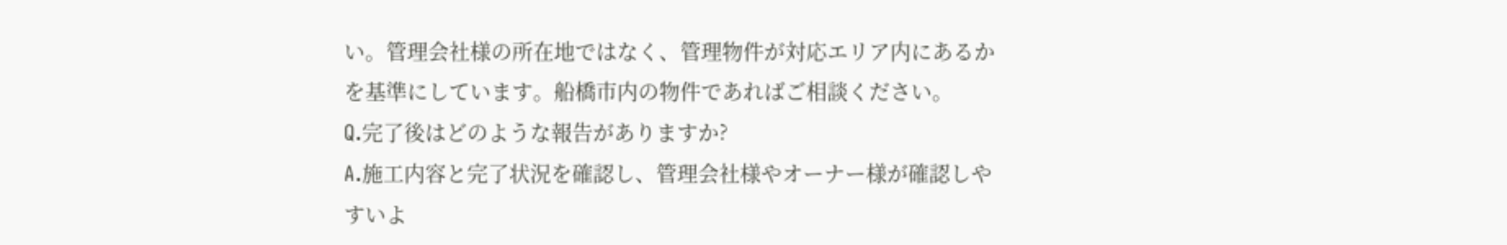い。管理会社様の所在地ではなく、管理物件が対応エリア内にあるかを基準にしています。船橋市内の物件であればご相談ください。
Q.完了後はどのような報告がありますか?
A.施工内容と完了状況を確認し、管理会社様やオーナー様が確認しやすいよ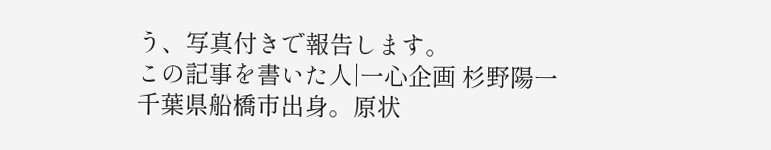う、写真付きで報告します。
この記事を書いた人|一心企画 杉野陽一
千葉県船橋市出身。原状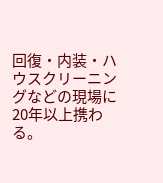回復・内装・ハウスクリーニングなどの現場に20年以上携わる。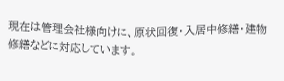現在は管理会社様向けに、原状回復・入居中修繕・建物修繕などに対応しています。